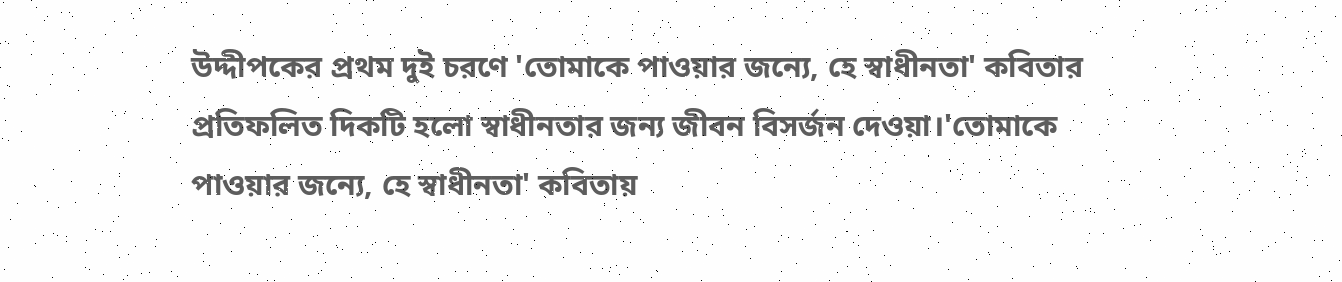উদ্দীপকের প্রথম দুই চরণে 'তোমাকে পাওয়ার জন্যে, হে স্বাধীনতা' কবিতার প্রতিফলিত দিকটি হলো স্বাধীনতার জন্য জীবন বিসর্জন দেওয়া।'তোমাকে পাওয়ার জন্যে, হে স্বাধীনতা' কবিতায়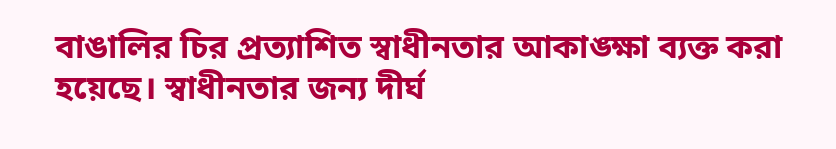বাঙালির চির প্রত্যাশিত স্বাধীনতার আকাঙ্ক্ষা ব্যক্ত করা হয়েছে। স্বাধীনতার জন্য দীর্ঘ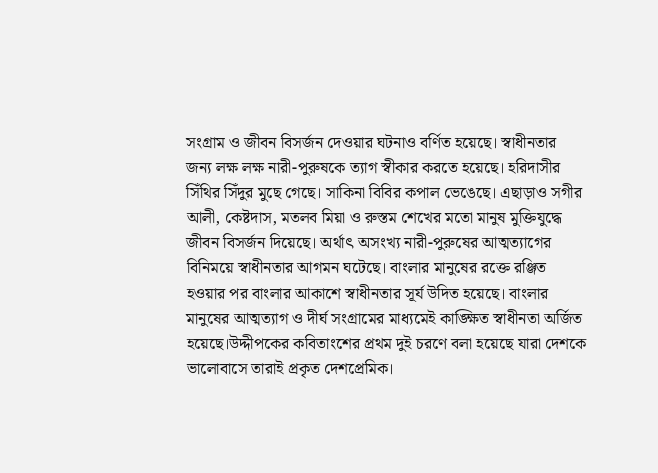সংগ্রাম ও জীবন বিসর্জন দেওয়ার ঘটনাও বর্ণিত হয়েছে। স্বাধীনতার জন্য লক্ষ লক্ষ নারী-পুরুষকে ত্যাগ স্বীকার করতে হয়েছে। হরিদাসীর সিঁথির সিঁদুর মুছে গেছে। সাকিনা বিবির কপাল ভেঙেছে। এছাড়াও সগীর আলী, কেষ্টদাস, মতলব মিয়া ও রুস্তম শেখের মতো মানুষ মুক্তিযুদ্ধে জীবন বিসর্জন দিয়েছে। অর্থাৎ অসংখ্য নারী-পুরুষের আত্মত্যাগের বিনিময়ে স্বাধীনতার আগমন ঘটেছে। বাংলার মানুষের রক্তে রঞ্জিত হওয়ার পর বাংলার আকাশে স্বাধীনতার সূর্য উদিত হয়েছে। বাংলার মানুষের আত্মত্যাগ ও দীর্ঘ সংগ্রামের মাধ্যমেই কাঙ্ক্ষিত স্বাধীনতা অর্জিত হয়েছে।উদ্দীপকের কবিতাংশের প্রথম দুই চরণে বলা হয়েছে যারা দেশকে ভালোবাসে তারাই প্রকৃত দেশপ্রেমিক।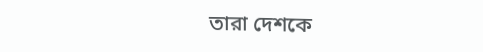তারা দেশকে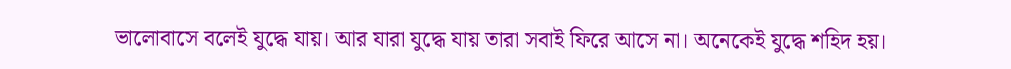ভালোবাসে বলেই যুদ্ধে যায়। আর যারা যুদ্ধে যায় তারা সবাই ফিরে আসে না। অনেকেই যুদ্ধে শহিদ হয়।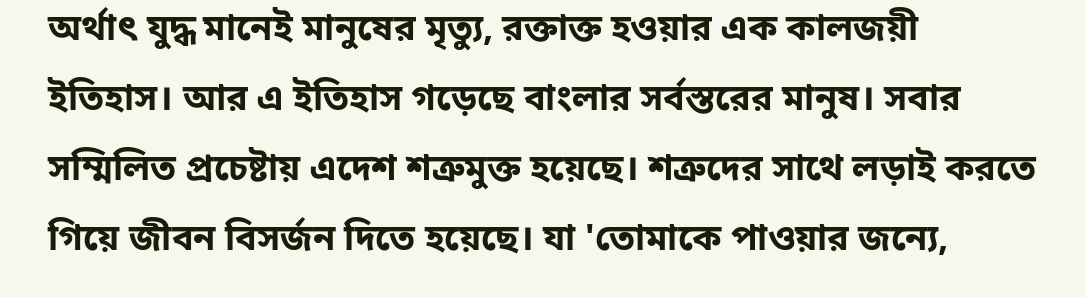অর্থাৎ যুদ্ধ মানেই মানুষের মৃত্যু, রক্তাক্ত হওয়ার এক কালজয়ী ইতিহাস। আর এ ইতিহাস গড়েছে বাংলার সর্বস্তরের মানুষ। সবার সম্মিলিত প্রচেষ্টায় এদেশ শত্রুমুক্ত হয়েছে। শত্রুদের সাথে লড়াই করতে গিয়ে জীবন বিসর্জন দিতে হয়েছে। যা 'তোমাকে পাওয়ার জন্যে,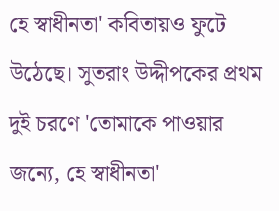হে স্বাধীনতা' কবিতায়ও ফুটে উঠেছে। সুতরাং উদ্দীপকের প্রথম দুই চরণে 'তোমাকে পাওয়ার জন্যে, হে স্বাধীনতা'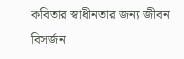কবিতার স্বাধীনতার জন্য জীবন বিসর্জন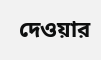দেওয়ার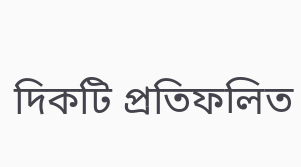দিকটি প্রতিফলিত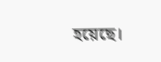হয়েছে।